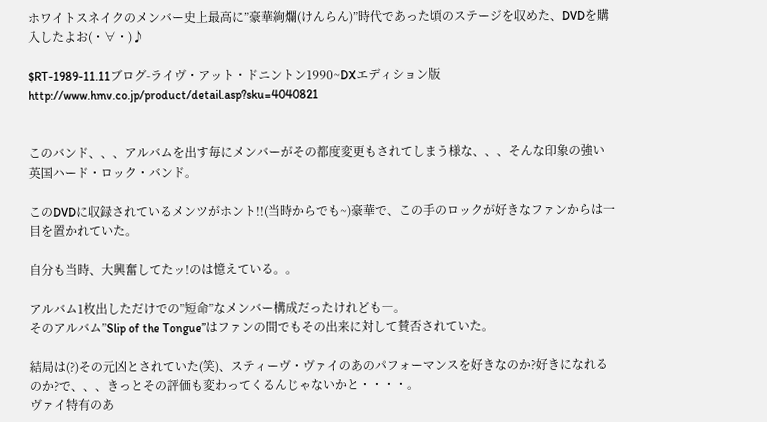ホワイトスネイクのメンバー史上最高に”豪華絢爛(けんらん)”時代であった頃のステージを収めた、DVDを購入したよお(・∀・)♪

$RT-1989-11.11ブログ-ライヴ・アット・ドニントン1990~DXエディション版
http://www.hmv.co.jp/product/detail.asp?sku=4040821


このバンド、、、アルバムを出す毎にメンバーがその都度変更もされてしまう様な、、、そんな印象の強い英国ハード・ロック・バンド。

このDVDに収録されているメンツがホント!!(当時からでも~)豪華で、この手のロックが好きなファンからは一目を置かれていた。

自分も当時、大興奮してたッ!のは憶えている。。

アルバム1枚出しただけでの”短命”なメンバー構成だったけれども―。
そのアルバム”Slip of the Tongue”はファンの間でもその出来に対して賛否されていた。

結局は(?)その元凶とされていた(笑)、スティーヴ・ヴァイのあのパフォーマンスを好きなのか?好きになれるのか?で、、、きっとその評価も変わってくるんじゃないかと・・・・。
ヴァイ特有のあ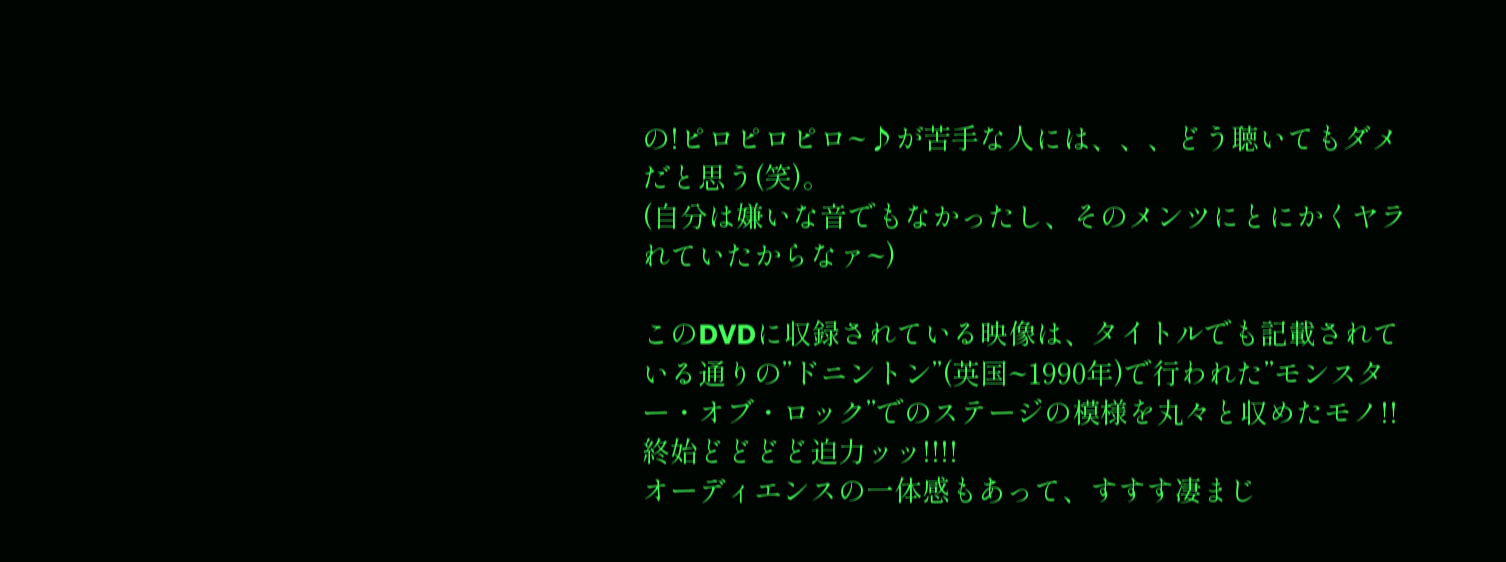の!ピロピロピロ~♪が苦手な人には、、、どう聴いてもダメだと思う(笑)。
(自分は嫌いな音でもなかったし、そのメンツにとにかくヤラれていたからなァ~)

このDVDに収録されている映像は、タイトルでも記載されている通りの”ドニントン”(英国~1990年)で行われた”モンスター・オブ・ロック”でのステージの模様を丸々と収めたモノ!!
終始どどどど迫力ッッ!!!!
オーディエンスの一体感もあって、すすす凄まじ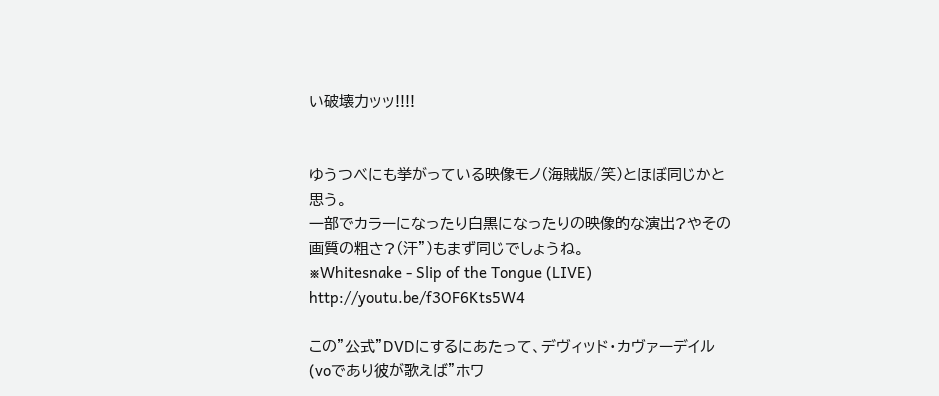い破壊力ッッ!!!!


ゆうつべにも挙がっている映像モノ(海賊版/笑)とほぼ同じかと思う。
一部でカラーになったり白黒になったりの映像的な演出?やその画質の粗さ?(汗”)もまず同じでしょうね。
※Whitesnake - Slip of the Tongue (LIVE) http://youtu.be/f3OF6Kts5W4

この”公式”DVDにするにあたって、デヴィッド・カヴァーデイル(voであり彼が歌えば”ホワ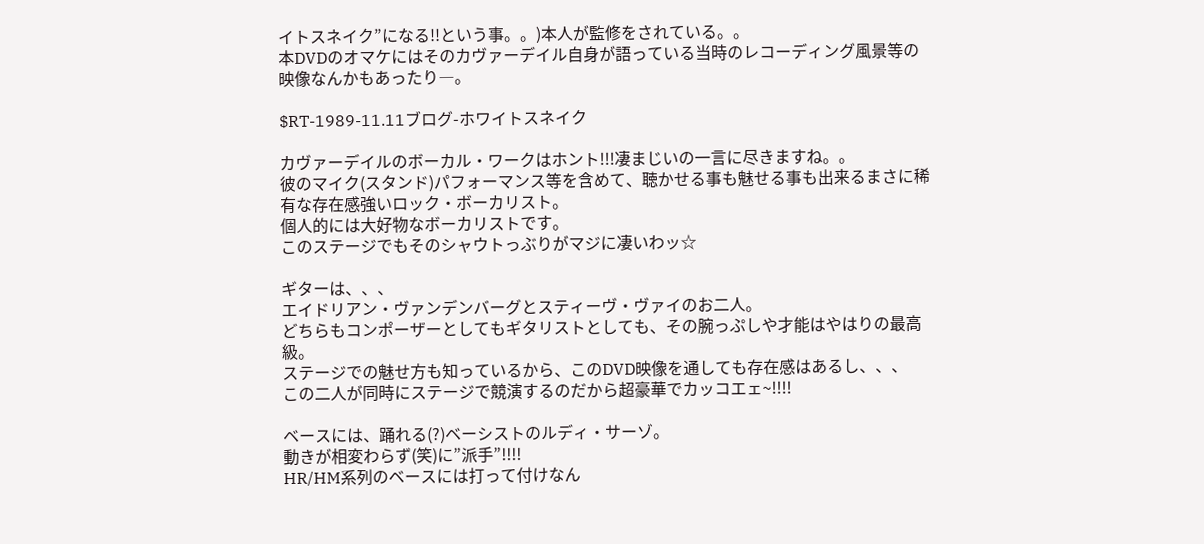イトスネイク”になる!!という事。。)本人が監修をされている。。
本DVDのオマケにはそのカヴァーデイル自身が語っている当時のレコーディング風景等の映像なんかもあったり―。

$RT-1989-11.11ブログ-ホワイトスネイク

カヴァーデイルのボーカル・ワークはホント!!!凄まじいの一言に尽きますね。。
彼のマイク(スタンド)パフォーマンス等を含めて、聴かせる事も魅せる事も出来るまさに稀有な存在感強いロック・ボーカリスト。
個人的には大好物なボーカリストです。
このステージでもそのシャウトっぶりがマジに凄いわッ☆

ギターは、、、
エイドリアン・ヴァンデンバーグとスティーヴ・ヴァイのお二人。
どちらもコンポーザーとしてもギタリストとしても、その腕っぷしや才能はやはりの最高級。
ステージでの魅せ方も知っているから、このDVD映像を通しても存在感はあるし、、、
この二人が同時にステージで競演するのだから超豪華でカッコエェ~!!!!

ベースには、踊れる(?)ベーシストのルディ・サーゾ。
動きが相変わらず(笑)に”派手”!!!!
HR/HM系列のベースには打って付けなん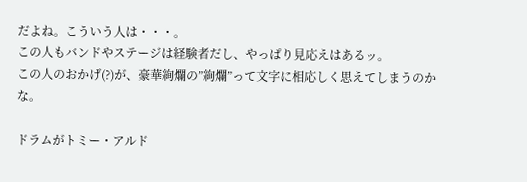だよね。こういう人は・・・。
この人もバンドやステージは経験者だし、やっぱり見応えはあるッ。
この人のおかげ(?)が、豪華絢爛の”絢爛”って文字に相応しく思えてしまうのかな。

ドラムがトミー・アルド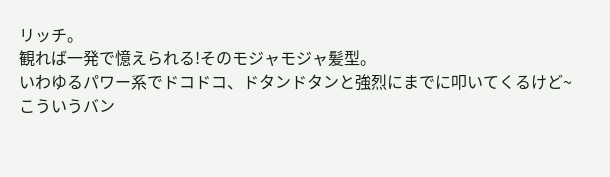リッチ。
観れば一発で憶えられる!そのモジャモジャ髪型。
いわゆるパワー系でドコドコ、ドタンドタンと強烈にまでに叩いてくるけど~
こういうバン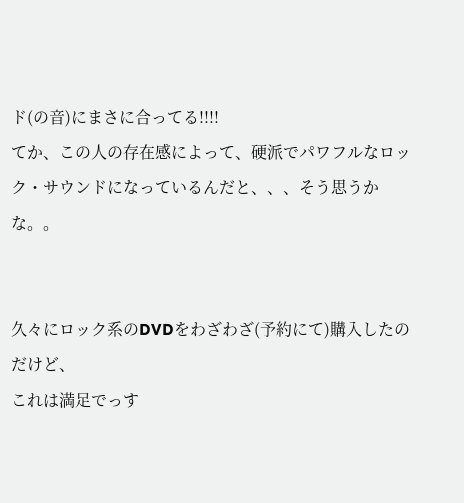ド(の音)にまさに合ってる!!!!
てか、この人の存在感によって、硬派でパワフルなロック・サウンドになっているんだと、、、そう思うかな。。


久々にロック系のDVDをわざわざ(予約にて)購入したのだけど、
これは満足でっす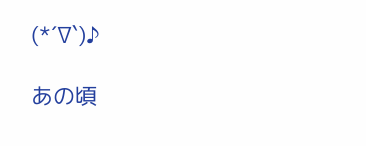(*´∇`)♪

あの頃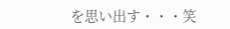を思い出す・・・笑